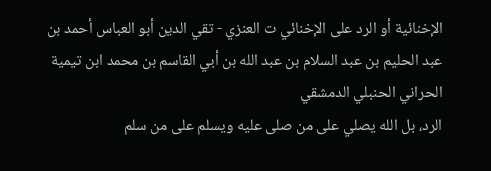الإخنائية أو الرد على الإخنائي ت العنزي - تقي الدين أبو العباس أحمد بن عبد الحليم بن عبد السلام بن عبد الله بن أبي القاسم بن محمد ابن تيمية الحراني الحنبلي الدمشقي
الرد، بل الله يصلي على من صلى عليه ويسلم على من سلم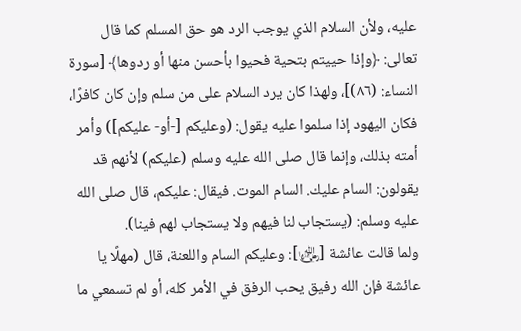عليه، ولأن السلام الذي يوجب الرد هو حق المسلم كما قال تعالى: ﴿وإذا حييتم بتحية فحيوا بأحسن منها أو ردوها﴾ [سورة النساء: (٨٦)]، ولهذا كان يرد السلام على من سلم وإن كان كافرًا، فكان اليهود إذا سلموا عليه يقول: (وعليكم [-أو- عليكم]) وأمر أمته بذلك، وإنما قال صلى الله عليه وسلم (عليكم) لأنهم قد يقولون: السام عليك. السام الموت. فيقال: عليكم، قال صلى الله عليه وسلم: (يستجاب لنا فيهم ولا يستجاب لهم فينا).
ولما قالت عائشة [﵂]: وعليكم السام واللعنة، قال (مهلًا يا عائشة فإن الله رفيق يحب الرفق في الأمر كله، أو لم تسمعي ما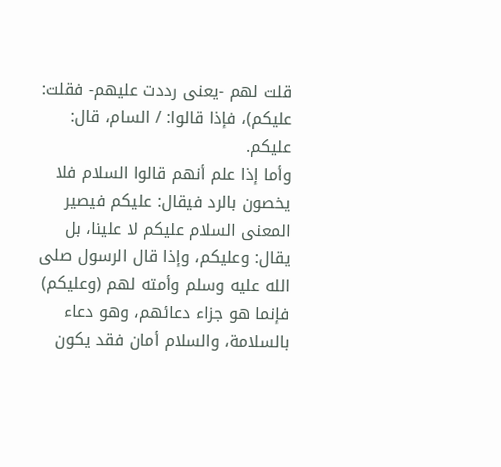قلت لهم -يعنى رددت عليهم- فقلت: عليكم)، فإذا قالوا: / السام، قال: عليكم.
وأما إذا علم أنهم قالوا السلام فلا يخصون بالرد فيقال: عليكم فيصير المعنى السلام عليكم لا علينا، بل يقال: وعليكم، وإذا قال الرسول صلى الله عليه وسلم وأمته لهم (وعليكم) فإنما هو جزاء دعائهم، وهو دعاء بالسلامة، والسلام أمان فقد يكون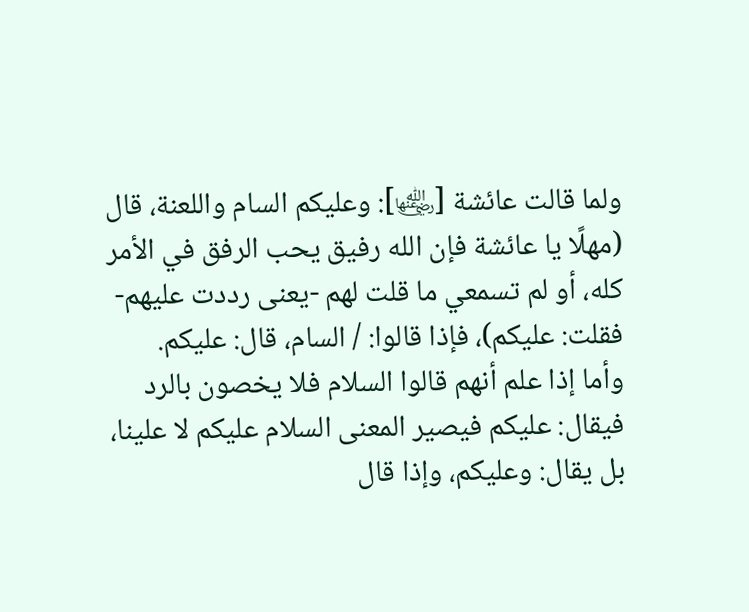ولما قالت عائشة [﵂]: وعليكم السام واللعنة، قال (مهلًا يا عائشة فإن الله رفيق يحب الرفق في الأمر كله، أو لم تسمعي ما قلت لهم -يعنى رددت عليهم- فقلت: عليكم)، فإذا قالوا: / السام، قال: عليكم.
وأما إذا علم أنهم قالوا السلام فلا يخصون بالرد فيقال: عليكم فيصير المعنى السلام عليكم لا علينا، بل يقال: وعليكم، وإذا قال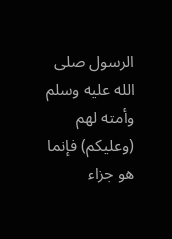الرسول صلى الله عليه وسلم وأمته لهم (وعليكم) فإنما هو جزاء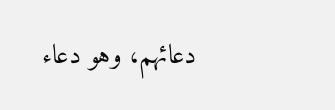دعائهم، وهو دعاء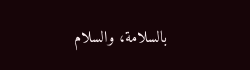بالسلامة، والسلام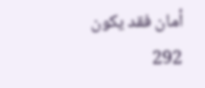أمان فقد يكون
292